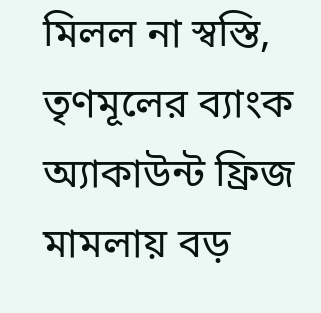মিলল না স্বস্তি, তৃণমূলের ব্যাংক অ্যাকাউন্ট ফ্রিজ মামলায় বড়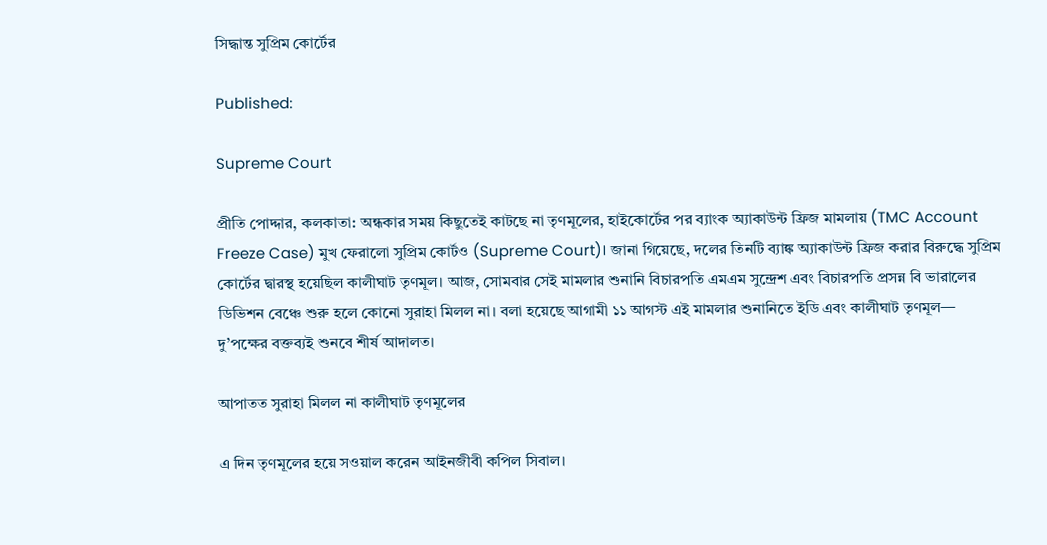সিদ্ধান্ত সুপ্রিম কোর্টের

Published:

Supreme Court

প্রীতি পোদ্দার, কলকাতা: অন্ধকার সময় কিছুতেই কাটছে না তৃণমূলের, হাইকোর্টের পর ব্যাংক অ্যাকাউন্ট ফ্রিজ মামলায় (TMC Account Freeze Case) মুখ ফেরালো সুপ্রিম কোর্টও (Supreme Court)। জানা গিয়েছে, দলের তিনটি ব্যাঙ্ক অ্যাকাউন্ট ফ্রিজ করার বিরুদ্ধে সুপ্রিম কোর্টের দ্বারস্থ হয়েছিল কালীঘাট তৃণমূল। আজ, সোমবার সেই মামলার শুনানি বিচারপতি এমএম সুন্দ্রেশ এবং বিচারপতি প্রসন্ন বি ভারালের ডিভিশন বেঞ্চে শুরু হলে কোনো সুরাহা মিলল না। বলা হয়েছে আগামী ১১ আগস্ট এই মামলার শুনানিতে ইডি এবং কালীঘাট তৃণমূল— দু’পক্ষের বক্তব্যই শুনবে শীর্ষ আদালত।

আপাতত সুরাহা মিলল না কালীঘাট তৃণমূলের

এ দিন তৃণমূলের হয়ে সওয়াল করেন আইনজীবী কপিল সিবাল।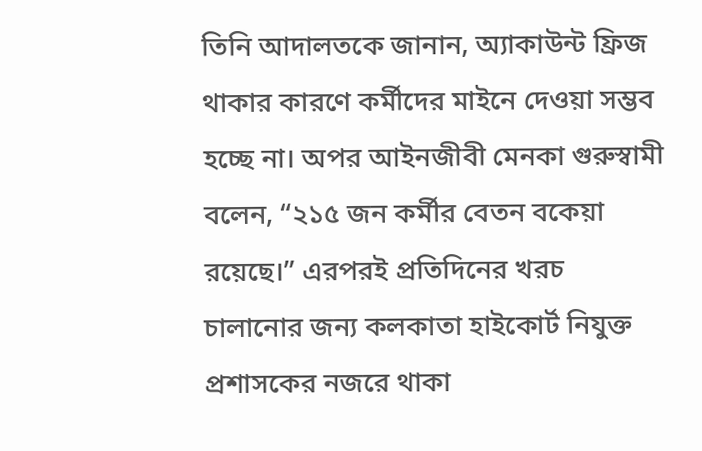তিনি আদালতকে জানান, অ্যাকাউন্ট ফ্রিজ থাকার কারণে কর্মীদের মাইনে দেওয়া সম্ভব হচ্ছে না। অপর আইনজীবী মেনকা গুরুস্বামী বলেন, “২১৫ জন কর্মীর বেতন বকেয়া রয়েছে।” এরপরই প্রতিদিনের খরচ চালানোর জন্য কলকাতা হাইকোর্ট নিযুক্ত প্রশাসকের নজরে থাকা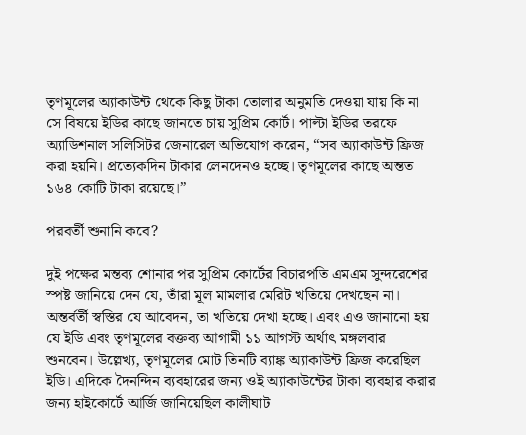তৃণমূলের অ্যাকাউন্ট থেকে কিছু টাকা তোলার অনুমতি দেওয়া যায় কি না সে বিষয়ে ইডির কাছে জানতে চায় সুপ্রিম কোর্ট। পাল্টা ইডির তরফে অ্যাডিশনাল সলিসিটর জেনারেল অভিযোগ করেন, “সব অ্যাকাউন্ট ফ্রিজ করা হয়নি। প্রত্যেকদিন টাকার লেনদেনও হচ্ছে। তৃণমূলের কাছে অন্তত ১৬৪ কোটি টাকা রয়েছে।”

পরবর্তী শুনানি কবে?

দুই পক্ষের মন্তব্য শোনার পর সুপ্রিম কোর্টের বিচারপতি এমএম সুন্দরেশের স্পষ্ট জানিয়ে দেন যে, তাঁরা মূল মামলার মেরিট খতিয়ে দেখছেন না। অন্তর্বর্তী স্বস্তির যে আবেদন, তা খতিয়ে দেখা হচ্ছে। এবং এও জানানো হয় যে ইডি এবং তৃণমূলের বক্তব্য আগামী ১১ আগস্ট অর্থাৎ মঙ্গলবার শুনবেন। উল্লেখ্য, তৃণমূলের মোট তিনটি ব্যাঙ্ক অ্যাকাউন্ট ফ্রিজ করেছিল ইডি। এদিকে দৈনন্দিন ব্যবহারের জন্য ওই অ্যাকাউন্টের টাকা ব্যবহার করার জন্য হাইকোর্টে আর্জি জানিয়েছিল কালীঘাট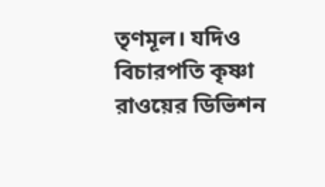তৃণমূল। যদিও বিচারপতি কৃষ্ণা রাওয়ের ডিভিশন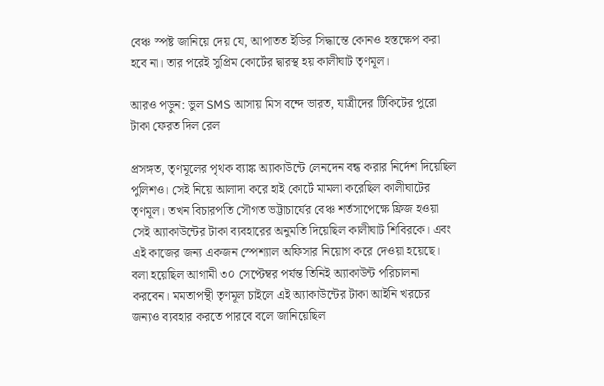বেঞ্চ স্পষ্ট জানিয়ে দেয় যে, আপাতত ইডির সিদ্ধান্তে কোনও হস্তক্ষেপ করা হবে না। তার পরেই সুপ্রিম কোর্টের দ্বারস্থ হয় কালীঘাট তৃণমূল।

আরও পড়ুন: ভুল SMS আসায় মিস বন্দে ভারত, যাত্রীদের টিকিটের পুরো টাকা ফেরত দিল রেল

প্রসঙ্গত, তৃণমূলের পৃথক ব্যাঙ্ক অ্যাকাউন্টে লেনদেন বন্ধ করার নির্দেশ দিয়েছিল পুলিশও। সেই নিয়ে আলাদা করে হাই কোর্টে মামলা করেছিল কালীঘাটের তৃণমূল। তখন বিচারপতি সৌগত ভট্টাচার্যের বেঞ্চ শর্তসাপেক্ষে ফ্রিজ হওয়া সেই অ্যাকাউন্টের টাকা ব্যবহারের অনুমতি দিয়েছিল কালীঘাট শিবিরকে। এবং এই কাজের জন্য একজন স্পেশ্যাল অফিসার নিয়োগ করে দেওয়া হয়েছে। বলা হয়েছিল আগামী ৩০ সেপ্টেম্বর পর্যন্ত তিনিই অ্যাকাউন্ট পরিচালনা করবেন। মমতাপন্থী তৃণমূল চাইলে এই অ্যাকাউন্টের টাকা আইনি খরচের জন্যও ব্যবহার করতে পারবে বলে জানিয়েছিল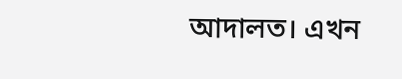আদালত। এখন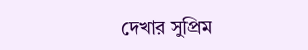দেখার সুপ্রিম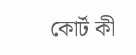কোর্ট কী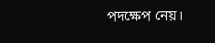পদক্ষেপ নেয়।